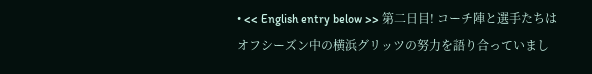• << English entry below >> 第二日目! コーチ陣と選手たちはオフシーズン中の横浜グリッツの努力を語り合っていまし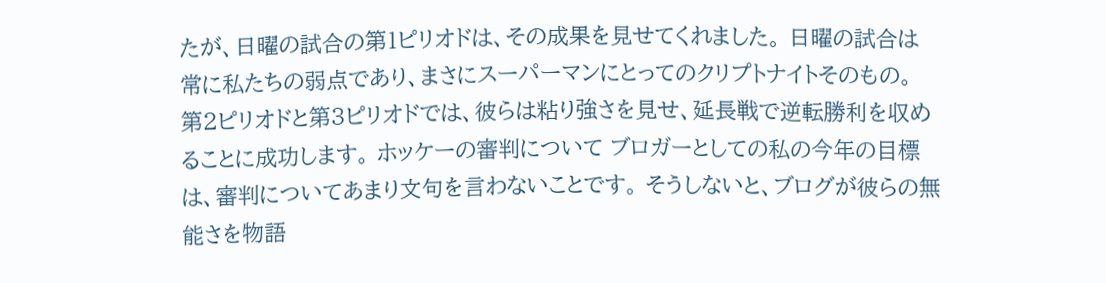たが、日曜の試合の第1ピリオドは、その成果を見せてくれました。 日曜の試合は常に私たちの弱点であり、まさにスーパーマンにとってのクリプトナイトそのもの。 第2ピリオドと第3ピリオドでは、彼らは粘り強さを見せ、延長戦で逆転勝利を収めることに成功します。 ホッケーの審判について ブロガーとしての私の今年の目標は、審判についてあまり文句を言わないことです。 そうしないと、ブログが彼らの無能さを物語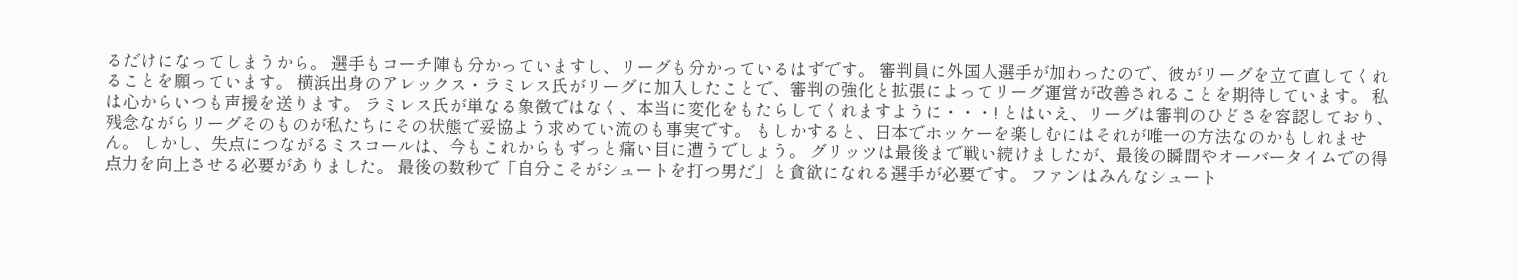るだけになってしまうから。 選手もコーチ陣も分かっていますし、リーグも分かっているはずです。 審判員に外国人選手が加わったので、彼がリーグを立て直してくれることを願っています。 横浜出身のアレックス・ラミレス氏がリーグに加入したことで、審判の強化と拡張によってリーグ運営が改善されることを期待しています。 私は心からいつも声援を送ります。 ラミレス氏が単なる象徴ではなく、本当に変化をもたらしてくれますように・・・! とはいえ、リーグは審判のひどさを容認しており、残念ながらリーグそのものが私たちにその状態で妥協よう求めてい流のも事実です。 もしかすると、日本でホッケーを楽しむにはそれが唯一の方法なのかもしれません。 しかし、失点につながるミスコールは、今もこれからもずっと痛い目に遭うでしょう。 グリッツは最後まで戦い続けましたが、最後の瞬間やオーバータイムでの得点力を向上させる必要がありました。 最後の数秒で「自分こそがシュートを打つ男だ」と貪欲になれる選手が必要です。 ファンはみんなシュート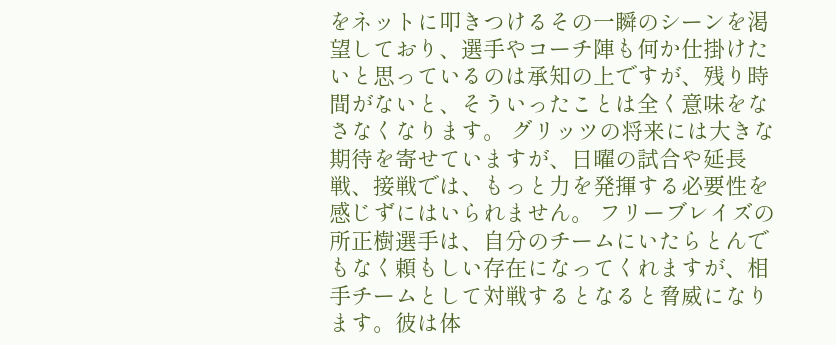をネットに叩きつけるその一瞬のシーンを渇望しており、選手やコーチ陣も何か仕掛けたいと思っているのは承知の上ですが、残り時間がないと、そういったことは全く意味をなさなくなります。 グリッツの将来には大きな期待を寄せていますが、日曜の試合や延長戦、接戦では、もっと力を発揮する必要性を感じずにはいられません。 フリーブレイズの所正樹選手は、自分のチームにいたらとんでもなく頼もしい存在になってくれますが、相手チームとして対戦するとなると脅威になります。彼は体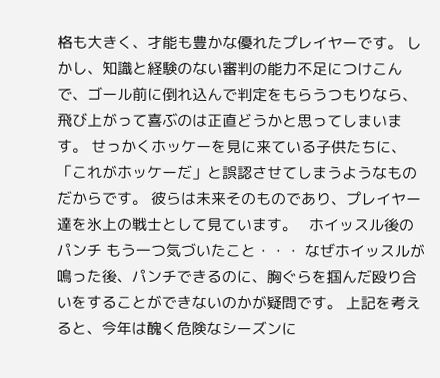格も大きく、才能も豊かな優れたプレイヤーです。 しかし、知識と経験のない審判の能力不足につけこんで、ゴール前に倒れ込んで判定をもらうつもりなら、飛び上がって喜ぶのは正直どうかと思ってしまいます。 せっかくホッケーを見に来ている子供たちに、「これがホッケーだ」と誤認させてしまうようなものだからです。 彼らは未来そのものであり、プレイヤー達を氷上の戦士として見ています。   ホイッスル後のパンチ もう一つ気づいたこと・・・ なぜホイッスルが鳴った後、パンチできるのに、胸ぐらを掴んだ殴り合いをすることができないのかが疑問です。 上記を考えると、今年は醜く危険なシーズンに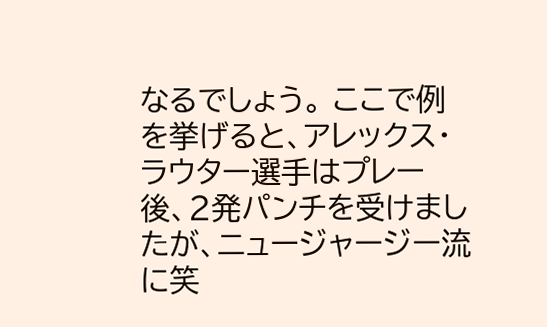なるでしょう。 ここで例を挙げると、アレックス・ラウター選手はプレー後、2発パンチを受けましたが、ニュージャージー流に笑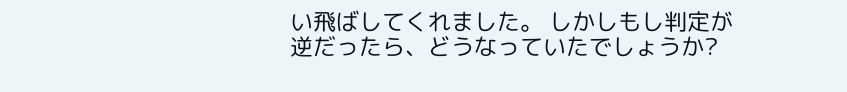い飛ばしてくれました。 しかしもし判定が逆だったら、どうなっていたでしょうか?